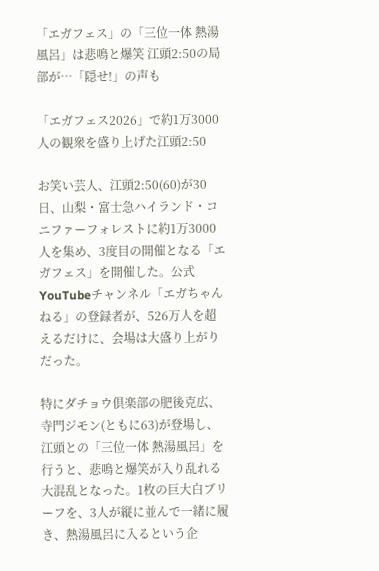「エガフェス」の「三位一体 熱湯風呂」は悲鳴と爆笑 江頭2:50の局部が…「隠せ!」の声も

「エガフェス2026」で約1万3000人の観衆を盛り上げた江頭2:50

お笑い芸人、江頭2:50(60)が30日、山梨・富士急ハイランド・コニファーフォレストに約1万3000人を集め、3度目の開催となる「エガフェス」を開催した。公式YouTubeチャンネル「エガちゃんねる」の登録者が、526万人を超えるだけに、会場は大盛り上がりだった。

特にダチョウ倶楽部の肥後克広、寺門ジモン(ともに63)が登場し、江頭との「三位一体 熱湯風呂」を行うと、悲鳴と爆笑が入り乱れる大混乱となった。1枚の巨大白ブリーフを、3人が縦に並んで一緒に履き、熱湯風呂に入るという企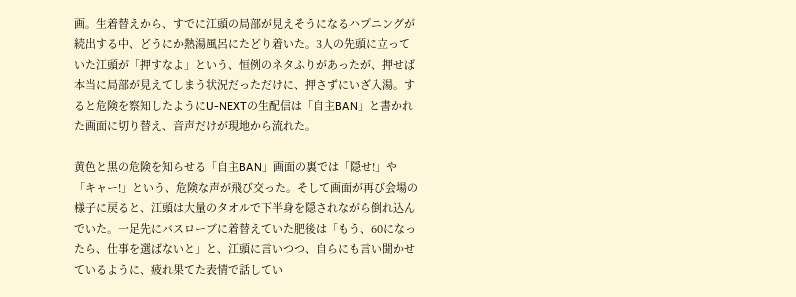画。生着替えから、すでに江頭の局部が見えそうになるハプニングが続出する中、どうにか熱湯風呂にたどり着いた。3人の先頭に立っていた江頭が「押すなよ」という、恒例のネタふりがあったが、押せば本当に局部が見えてしまう状況だっただけに、押さずにいざ入湯。すると危険を察知したようにU-NEXTの生配信は「自主BAN」と書かれた画面に切り替え、音声だけが現地から流れた。

黄色と黒の危険を知らせる「自主BAN」画面の裏では「隠せ!」や「キャー!」という、危険な声が飛び交った。そして画面が再び会場の様子に戻ると、江頭は大量のタオルで下半身を隠されながら倒れ込んでいた。一足先にバスローブに着替えていた肥後は「もう、60になったら、仕事を選ばないと」と、江頭に言いつつ、自らにも言い聞かせているように、疲れ果てた表情で話してい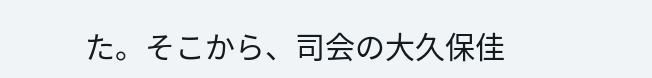た。そこから、司会の大久保佳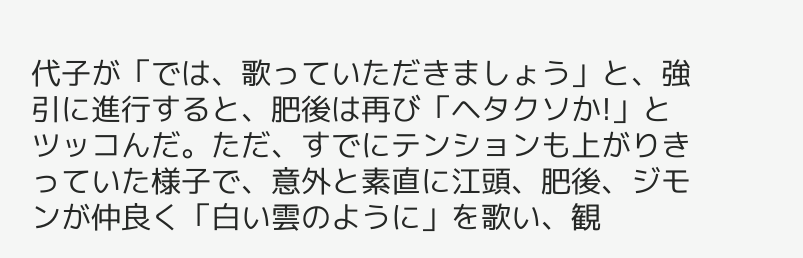代子が「では、歌っていただきましょう」と、強引に進行すると、肥後は再び「ヘタクソか!」とツッコんだ。ただ、すでにテンションも上がりきっていた様子で、意外と素直に江頭、肥後、ジモンが仲良く「白い雲のように」を歌い、観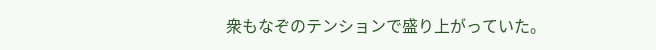衆もなぞのテンションで盛り上がっていた。